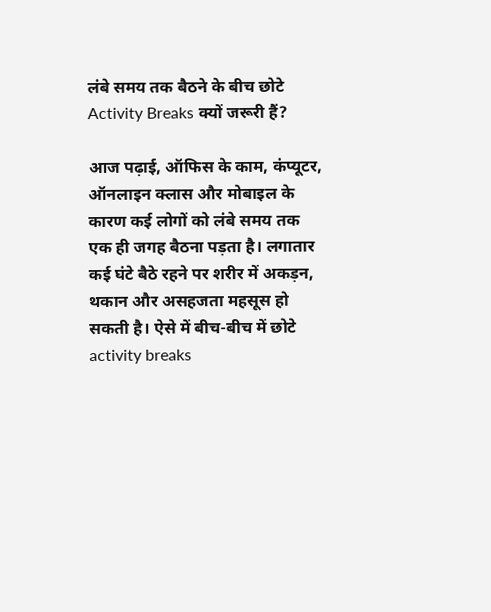लंबे समय तक बैठने के बीच छोटे Activity Breaks क्यों जरूरी हैं?

आज पढ़ाई, ऑफिस के काम, कंप्यूटर, ऑनलाइन क्लास और मोबाइल के कारण कई लोगों को लंबे समय तक एक ही जगह बैठना पड़ता है। लगातार कई घंटे बैठे रहने पर शरीर में अकड़न, थकान और असहजता महसूस हो सकती है। ऐसे में बीच-बीच में छोटे activity breaks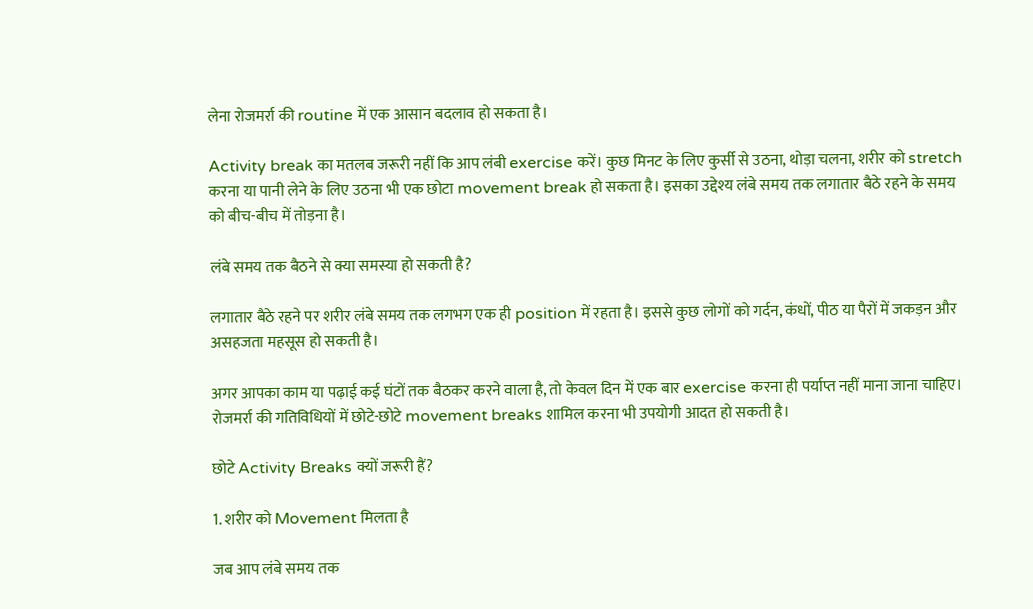लेना रोजमर्रा की routine में एक आसान बदलाव हो सकता है।

Activity break का मतलब जरूरी नहीं कि आप लंबी exercise करें। कुछ मिनट के लिए कुर्सी से उठना, थोड़ा चलना, शरीर को stretch करना या पानी लेने के लिए उठना भी एक छोटा movement break हो सकता है। इसका उद्देश्य लंबे समय तक लगातार बैठे रहने के समय को बीच-बीच में तोड़ना है।

लंबे समय तक बैठने से क्या समस्या हो सकती है?

लगातार बैठे रहने पर शरीर लंबे समय तक लगभग एक ही position में रहता है। इससे कुछ लोगों को गर्दन, कंधों, पीठ या पैरों में जकड़न और असहजता महसूस हो सकती है।

अगर आपका काम या पढ़ाई कई घंटों तक बैठकर करने वाला है, तो केवल दिन में एक बार exercise करना ही पर्याप्त नहीं माना जाना चाहिए। रोजमर्रा की गतिविधियों में छोटे-छोटे movement breaks शामिल करना भी उपयोगी आदत हो सकती है।

छोटे Activity Breaks क्यों जरूरी हैं?

1. शरीर को Movement मिलता है

जब आप लंबे समय तक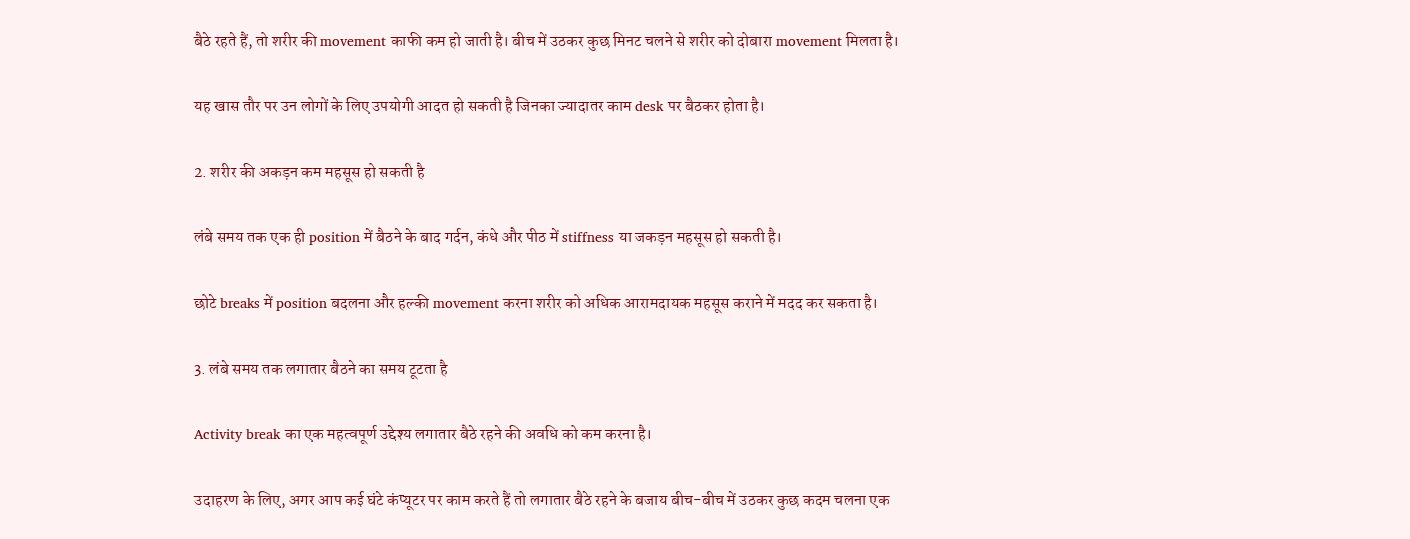बैठे रहते हैं, तो शरीर की movement काफी कम हो जाती है। बीच में उठकर कुछ मिनट चलने से शरीर को दोबारा movement मिलता है।

यह खास तौर पर उन लोगों के लिए उपयोगी आदत हो सकती है जिनका ज्यादातर काम desk पर बैठकर होता है।

2. शरीर की अकड़न कम महसूस हो सकती है

लंबे समय तक एक ही position में बैठने के बाद गर्दन, कंधे और पीठ में stiffness या जकड़न महसूस हो सकती है।

छोटे breaks में position बदलना और हल्की movement करना शरीर को अधिक आरामदायक महसूस कराने में मदद कर सकता है।

3. लंबे समय तक लगातार बैठने का समय टूटता है

Activity break का एक महत्वपूर्ण उद्देश्य लगातार बैठे रहने की अवधि को कम करना है।

उदाहरण के लिए, अगर आप कई घंटे कंप्यूटर पर काम करते हैं तो लगातार बैठे रहने के बजाय बीच-बीच में उठकर कुछ कदम चलना एक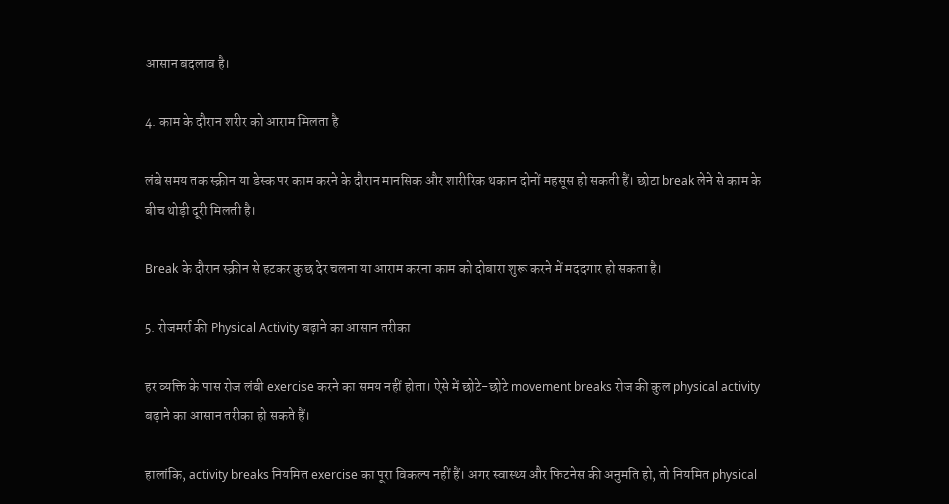आसान बदलाव है।

4. काम के दौरान शरीर को आराम मिलता है

लंबे समय तक स्क्रीन या डेस्क पर काम करने के दौरान मानसिक और शारीरिक थकान दोनों महसूस हो सकती हैं। छोटा break लेने से काम के बीच थोड़ी दूरी मिलती है।

Break के दौरान स्क्रीन से हटकर कुछ देर चलना या आराम करना काम को दोबारा शुरू करने में मददगार हो सकता है।

5. रोजमर्रा की Physical Activity बढ़ाने का आसान तरीका

हर व्यक्ति के पास रोज लंबी exercise करने का समय नहीं होता। ऐसे में छोटे-छोटे movement breaks रोज की कुल physical activity बढ़ाने का आसान तरीका हो सकते हैं।

हालांकि, activity breaks नियमित exercise का पूरा विकल्प नहीं हैं। अगर स्वास्थ्य और फिटनेस की अनुमति हो, तो नियमित physical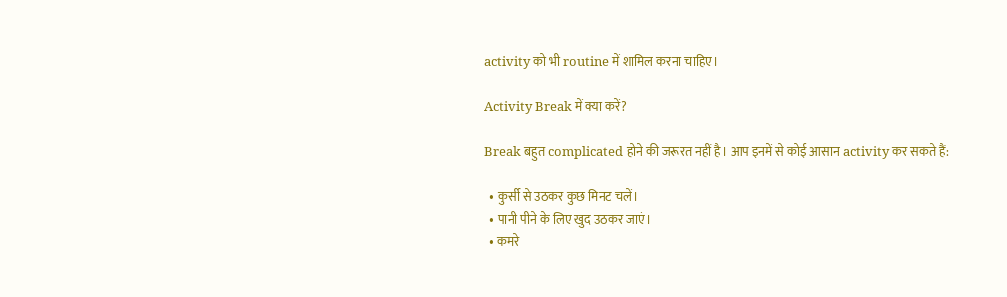activity को भी routine में शामिल करना चाहिए।

Activity Break में क्या करें?

Break बहुत complicated होने की जरूरत नहीं है। आप इनमें से कोई आसान activity कर सकते हैं:

  • कुर्सी से उठकर कुछ मिनट चलें।
  • पानी पीने के लिए खुद उठकर जाएं।
  • कमरे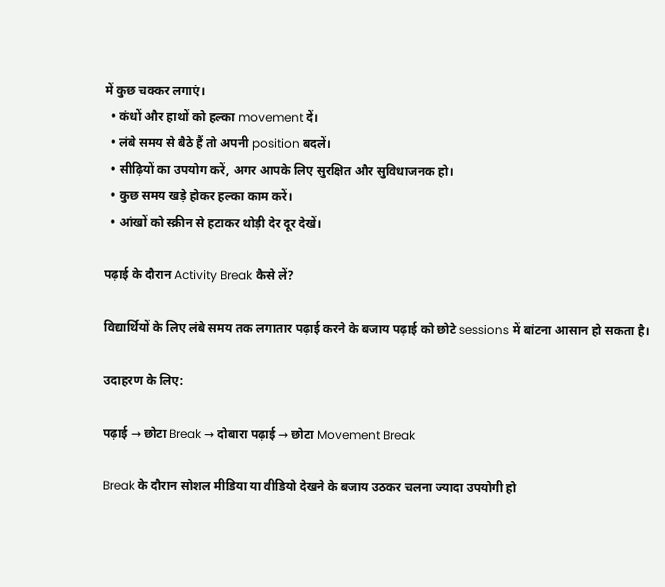में कुछ चक्कर लगाएं।
  • कंधों और हाथों को हल्का movement दें।
  • लंबे समय से बैठे हैं तो अपनी position बदलें।
  • सीढ़ियों का उपयोग करें, अगर आपके लिए सुरक्षित और सुविधाजनक हो।
  • कुछ समय खड़े होकर हल्का काम करें।
  • आंखों को स्क्रीन से हटाकर थोड़ी देर दूर देखें।

पढ़ाई के दौरान Activity Break कैसे लें?

विद्यार्थियों के लिए लंबे समय तक लगातार पढ़ाई करने के बजाय पढ़ाई को छोटे sessions में बांटना आसान हो सकता है।

उदाहरण के लिए:

पढ़ाई → छोटा Break → दोबारा पढ़ाई → छोटा Movement Break

Break के दौरान सोशल मीडिया या वीडियो देखने के बजाय उठकर चलना ज्यादा उपयोगी हो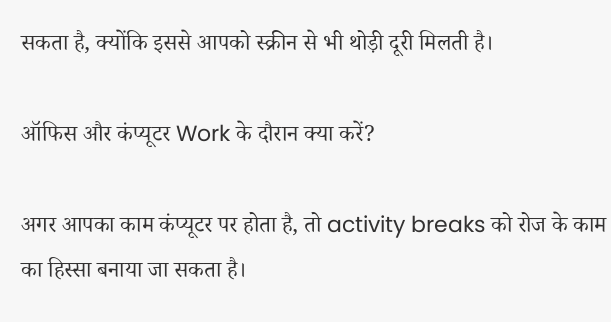सकता है, क्योंकि इससे आपको स्क्रीन से भी थोड़ी दूरी मिलती है।

ऑफिस और कंप्यूटर Work के दौरान क्या करें?

अगर आपका काम कंप्यूटर पर होता है, तो activity breaks को रोज के काम का हिस्सा बनाया जा सकता है।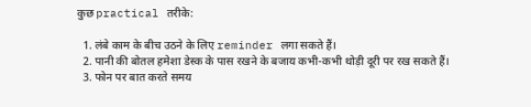कुछ practical तरीके:

  1. लंबे काम के बीच उठने के लिए reminder लगा सकते हैं।
  2. पानी की बोतल हमेशा डेस्क के पास रखने के बजाय कभी-कभी थोड़ी दूरी पर रख सकते हैं।
  3. फोन पर बात करते समय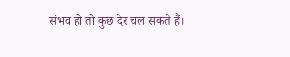संभव हो तो कुछ देर चल सकते हैं।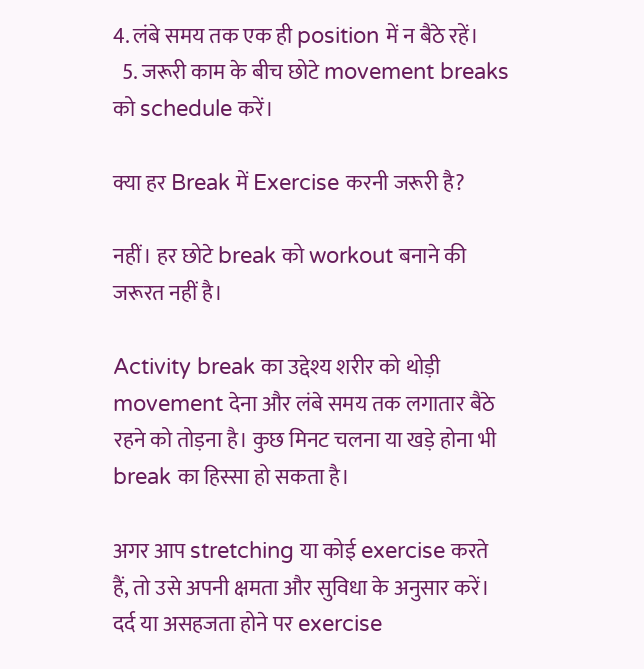4. लंबे समय तक एक ही position में न बैठे रहें।
  5. जरूरी काम के बीच छोटे movement breaks को schedule करें।

क्या हर Break में Exercise करनी जरूरी है?

नहीं। हर छोटे break को workout बनाने की जरूरत नहीं है।

Activity break का उद्देश्य शरीर को थोड़ी movement देना और लंबे समय तक लगातार बैठे रहने को तोड़ना है। कुछ मिनट चलना या खड़े होना भी break का हिस्सा हो सकता है।

अगर आप stretching या कोई exercise करते हैं, तो उसे अपनी क्षमता और सुविधा के अनुसार करें। दर्द या असहजता होने पर exercise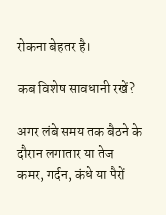रोकना बेहतर है।

कब विशेष सावधानी रखें?

अगर लंबे समय तक बैठने के दौरान लगातार या तेज कमर, गर्दन, कंधे या पैरों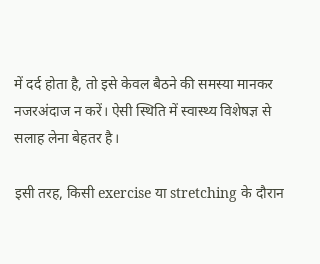में दर्द होता है, तो इसे केवल बैठने की समस्या मानकर नजरअंदाज न करें। ऐसी स्थिति में स्वास्थ्य विशेषज्ञ से सलाह लेना बेहतर है।

इसी तरह, किसी exercise या stretching के दौरान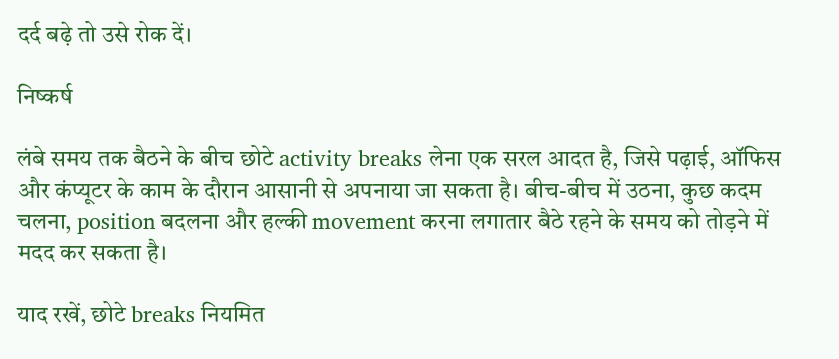दर्द बढ़े तो उसे रोक दें।

निष्कर्ष

लंबे समय तक बैठने के बीच छोटे activity breaks लेना एक सरल आदत है, जिसे पढ़ाई, ऑफिस और कंप्यूटर के काम के दौरान आसानी से अपनाया जा सकता है। बीच-बीच में उठना, कुछ कदम चलना, position बदलना और हल्की movement करना लगातार बैठे रहने के समय को तोड़ने में मदद कर सकता है।

याद रखें, छोटे breaks नियमित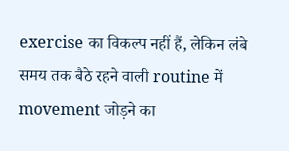exercise का विकल्प नहीं हैं, लेकिन लंबे समय तक बैठे रहने वाली routine में movement जोड़ने का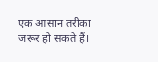एक आसान तरीका जरूर हो सकते हैं।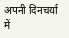अपनी दिनचर्या में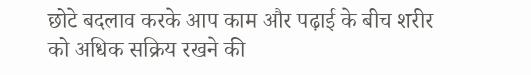छोटे बदलाव करके आप काम और पढ़ाई के बीच शरीर को अधिक सक्रिय रखने की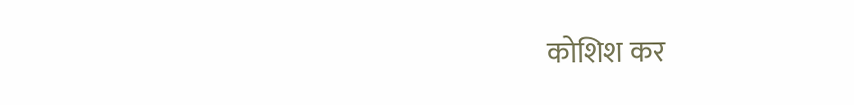कोशिश कर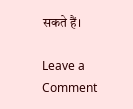सकते हैं।

Leave a Comment